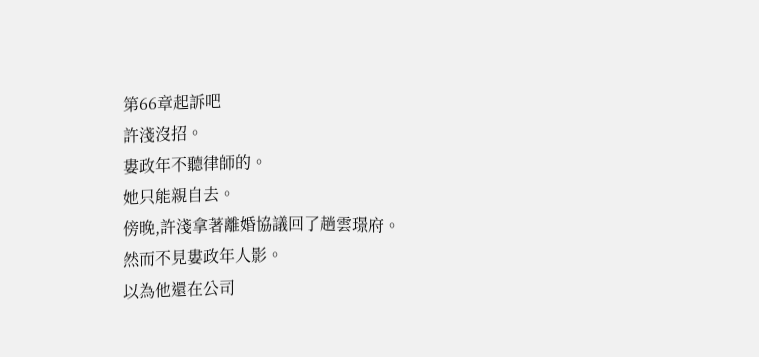第66章起訴吧
許淺沒招。
婁政年不聽律師的。
她只能親自去。
傍晚,許淺拿著離婚協議回了趟雲璟府。
然而不見婁政年人影。
以為他還在公司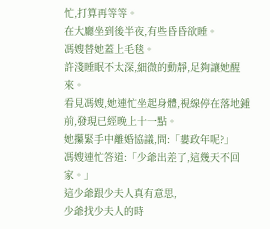忙,打算再等等。
在大廳坐到後半夜,有些昏昏欲睡。
馮嫂替她蓋上毛毯。
許淺睡眠不太深,細微的動靜,足夠讓她醒來。
看見馮嫂,她連忙坐起身體,視線停在落地鍾前,發現已經晚上十一點。
她攥緊手中離婚協議,問:「婁政年呢?」
馮嫂連忙答道:「少爺出差了,這幾天不回家。」
這少爺跟少夫人真有意思,
少爺找少夫人的時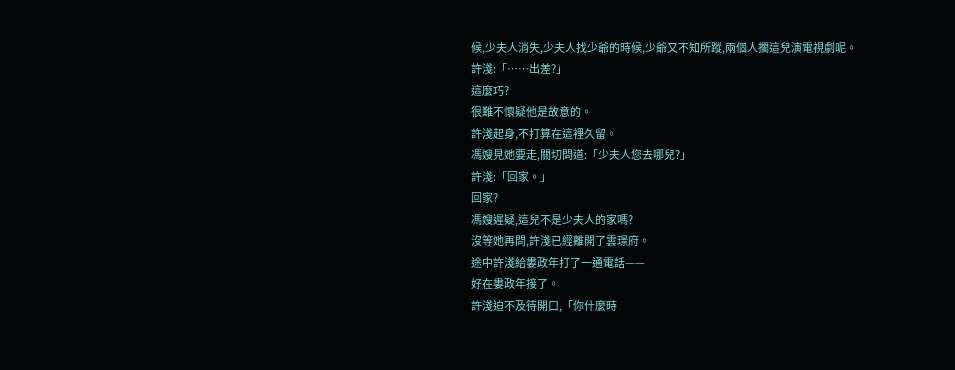候,少夫人消失,少夫人找少爺的時候,少爺又不知所蹤,兩個人擱這兒演電視劇呢。
許淺:「……出差?」
這麼巧?
很難不懷疑他是故意的。
許淺起身,不打算在這裡久留。
馮嫂見她要走,關切問道:「少夫人您去哪兒?」
許淺:「回家。」
回家?
馮嫂遲疑,這兒不是少夫人的家嗎?
沒等她再問,許淺已經離開了雲璟府。
途中許淺給婁政年打了一通電話——
好在婁政年接了。
許淺迫不及待開口,「你什麼時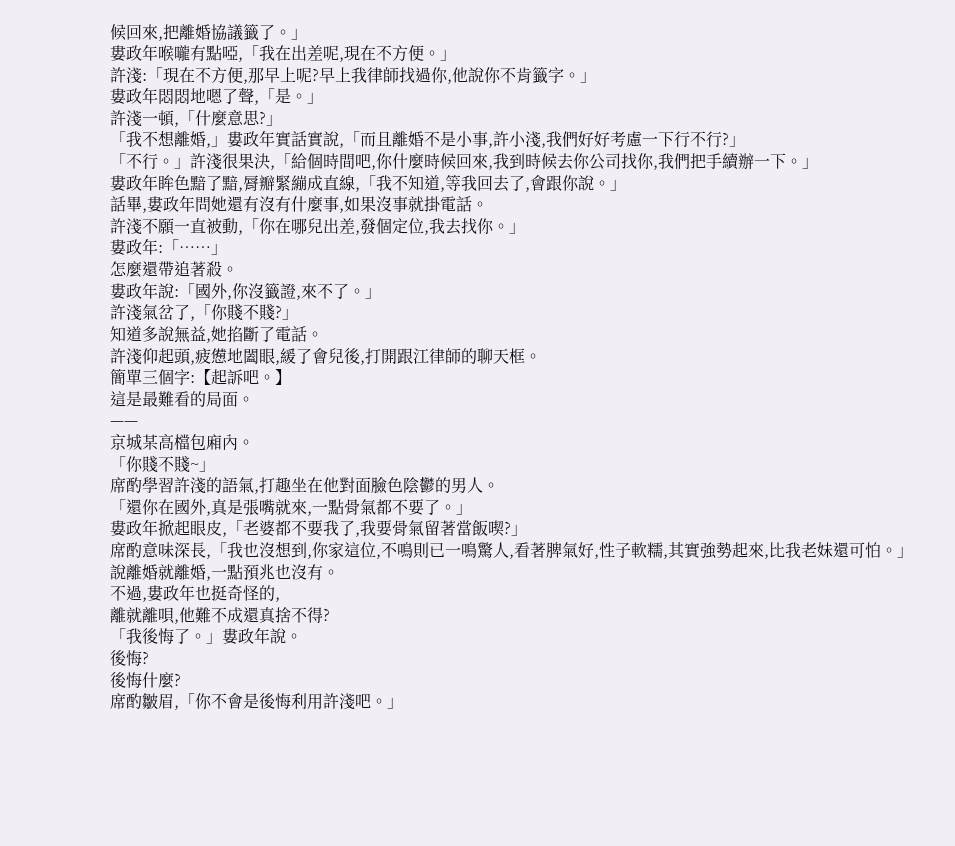候回來,把離婚協議籤了。」
婁政年喉嚨有點啞,「我在出差呢,現在不方便。」
許淺:「現在不方便,那早上呢?早上我律師找過你,他說你不肯籤字。」
婁政年悶悶地嗯了聲,「是。」
許淺一頓,「什麼意思?」
「我不想離婚,」婁政年實話實說,「而且離婚不是小事,許小淺,我們好好考慮一下行不行?」
「不行。」許淺很果決,「給個時間吧,你什麼時候回來,我到時候去你公司找你,我們把手續辦一下。」
婁政年眸色黯了黯,脣瓣緊繃成直線,「我不知道,等我回去了,會跟你說。」
話畢,婁政年問她還有沒有什麼事,如果沒事就掛電話。
許淺不願一直被動,「你在哪兒出差,發個定位,我去找你。」
婁政年:「……」
怎麼還帶追著殺。
婁政年說:「國外,你沒籤證,來不了。」
許淺氣岔了,「你賤不賤?」
知道多說無益,她掐斷了電話。
許淺仰起頭,疲憊地闔眼,緩了會兒後,打開跟江律師的聊天框。
簡單三個字:【起訴吧。】
這是最難看的局面。
——
京城某高檔包廂內。
「你賤不賤~」
席酌學習許淺的語氣,打趣坐在他對面臉色陰鬱的男人。
「還你在國外,真是張嘴就來,一點骨氣都不要了。」
婁政年掀起眼皮,「老婆都不要我了,我要骨氣留著當飯喫?」
席酌意味深長,「我也沒想到,你家這位,不鳴則已一鳴驚人,看著脾氣好,性子軟糯,其實強勢起來,比我老妹還可怕。」
說離婚就離婚,一點預兆也沒有。
不過,婁政年也挺奇怪的,
離就離唄,他難不成還真捨不得?
「我後悔了。」婁政年說。
後悔?
後悔什麼?
席酌皺眉,「你不會是後悔利用許淺吧。」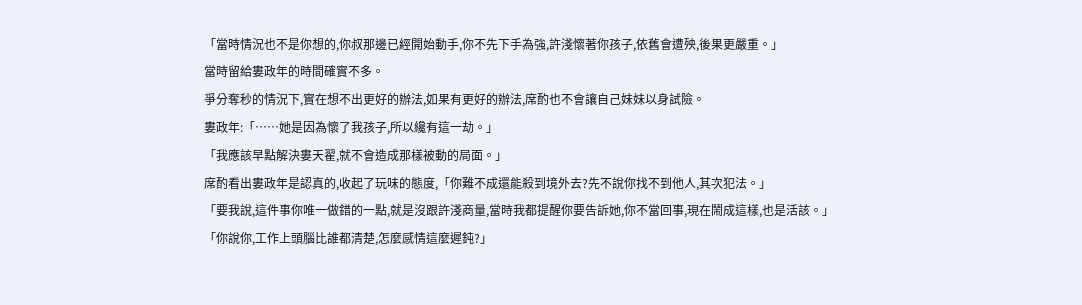「當時情況也不是你想的,你叔那邊已經開始動手,你不先下手為強,許淺懷著你孩子,依舊會遭殃,後果更嚴重。」
當時留給婁政年的時間確實不多。
爭分奪秒的情況下,實在想不出更好的辦法,如果有更好的辦法,席酌也不會讓自己妹妹以身試險。
婁政年:「……她是因為懷了我孩子,所以纔有這一劫。」
「我應該早點解決婁天翟,就不會造成那樣被動的局面。」
席酌看出婁政年是認真的,收起了玩味的態度,「你難不成還能殺到境外去?先不說你找不到他人,其次犯法。」
「要我說,這件事你唯一做錯的一點,就是沒跟許淺商量,當時我都提醒你要告訴她,你不當回事,現在鬧成這樣,也是活該。」
「你說你,工作上頭腦比誰都清楚,怎麼感情這麼遲鈍?」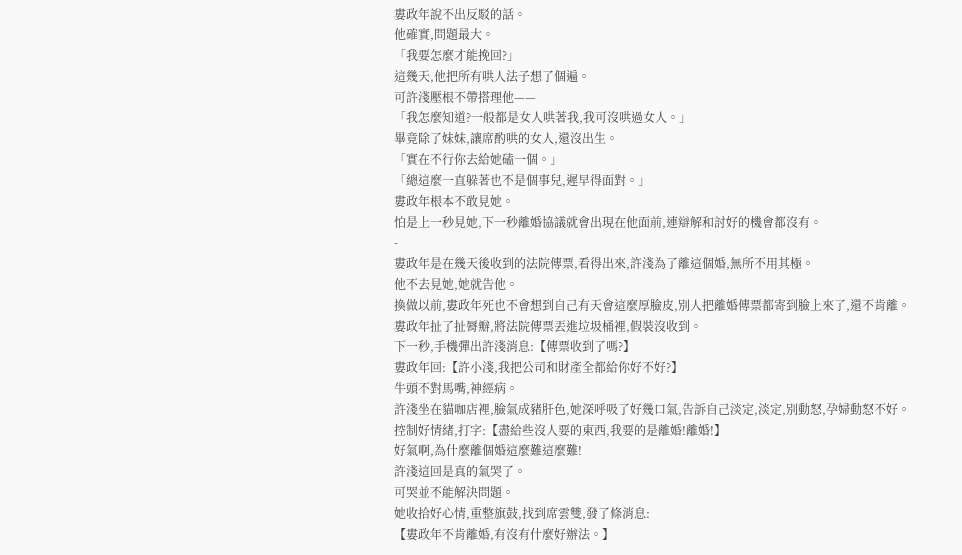婁政年說不出反駁的話。
他確實,問題最大。
「我要怎麼才能挽回?」
這幾天,他把所有哄人法子想了個遍。
可許淺壓根不帶搭理他——
「我怎麼知道?一般都是女人哄著我,我可沒哄過女人。」
畢竟除了妹妹,讓席酌哄的女人,還沒出生。
「實在不行你去給她磕一個。」
「總這麼一直躲著也不是個事兒,遲早得面對。」
婁政年根本不敢見她。
怕是上一秒見她,下一秒離婚協議就會出現在他面前,連辯解和討好的機會都沒有。
-
婁政年是在幾天後收到的法院傳票,看得出來,許淺為了離這個婚,無所不用其極。
他不去見她,她就告他。
換做以前,婁政年死也不會想到自己有天會這麼厚臉皮,別人把離婚傳票都寄到臉上來了,還不肯離。
婁政年扯了扯脣瓣,將法院傳票丟進垃圾桶裡,假裝沒收到。
下一秒,手機彈出許淺消息:【傳票收到了嗎?】
婁政年回:【許小淺,我把公司和財產全都給你好不好?】
牛頭不對馬嘴,神經病。
許淺坐在貓咖店裡,臉氣成豬肝色,她深呼吸了好幾口氣,告訴自己淡定,淡定,別動怒,孕婦動怒不好。
控制好情緒,打字:【盡給些沒人要的東西,我要的是離婚!離婚!】
好氣啊,為什麼離個婚這麼難這麼難!
許淺這回是真的氣哭了。
可哭並不能解決問題。
她收拾好心情,重整旗鼓,找到席雲雙,發了條消息:
【婁政年不肯離婚,有沒有什麼好辦法。】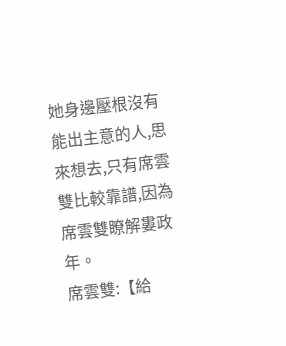她身邊壓根沒有能出主意的人,思來想去,只有席雲雙比較靠譜,因為席雲雙瞭解婁政年。
席雲雙:【給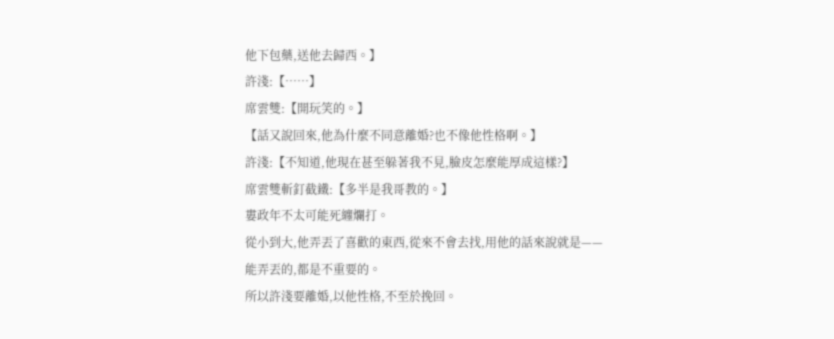他下包藥,送他去歸西。】
許淺:【……】
席雲雙:【開玩笑的。】
【話又說回來,他為什麼不同意離婚?也不像他性格啊。】
許淺:【不知道,他現在甚至躲著我不見,臉皮怎麼能厚成這樣?】
席雲雙斬釘截鐵:【多半是我哥教的。】
婁政年不太可能死纏爛打。
從小到大,他弄丟了喜歡的東西,從來不會去找,用他的話來說就是——
能弄丟的,都是不重要的。
所以許淺要離婚,以他性格,不至於挽回。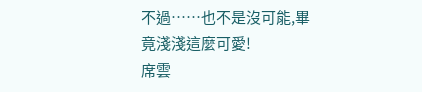不過……也不是沒可能,畢竟淺淺這麼可愛!
席雲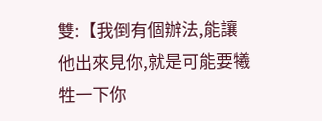雙:【我倒有個辦法,能讓他出來見你,就是可能要犧牲一下你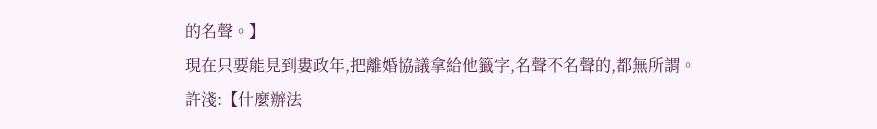的名聲。】
現在只要能見到婁政年,把離婚協議拿給他籤字,名聲不名聲的,都無所謂。
許淺:【什麼辦法